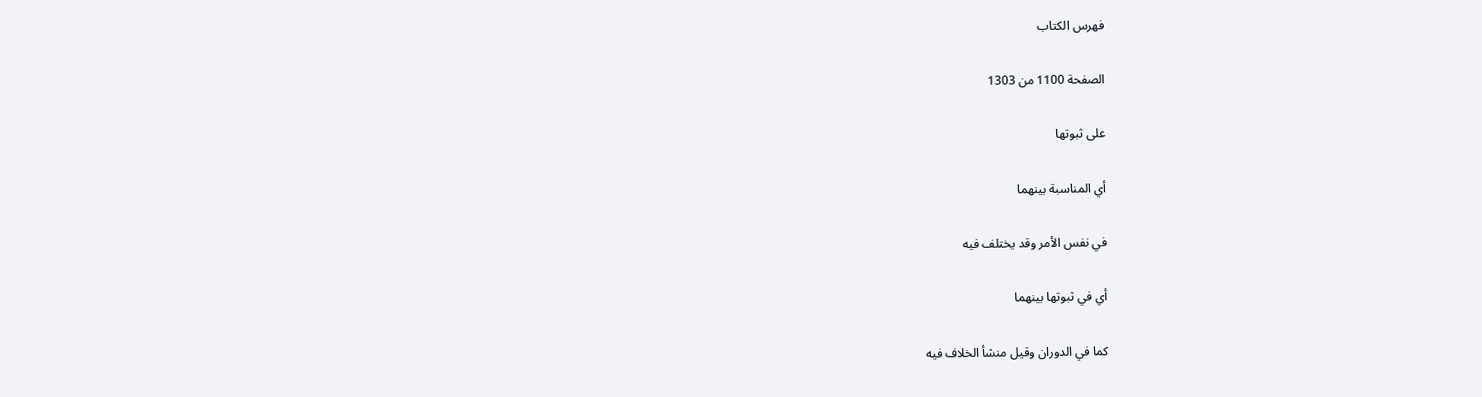فهرس الكتاب

الصفحة 1100 من 1303

على ثبوتها

أي المناسبة بينهما

في نفس الأمر وقد يختلف فيه

أي في ثبوتها بينهما

كما في الدوران وقيل منشأ الخلاف فيه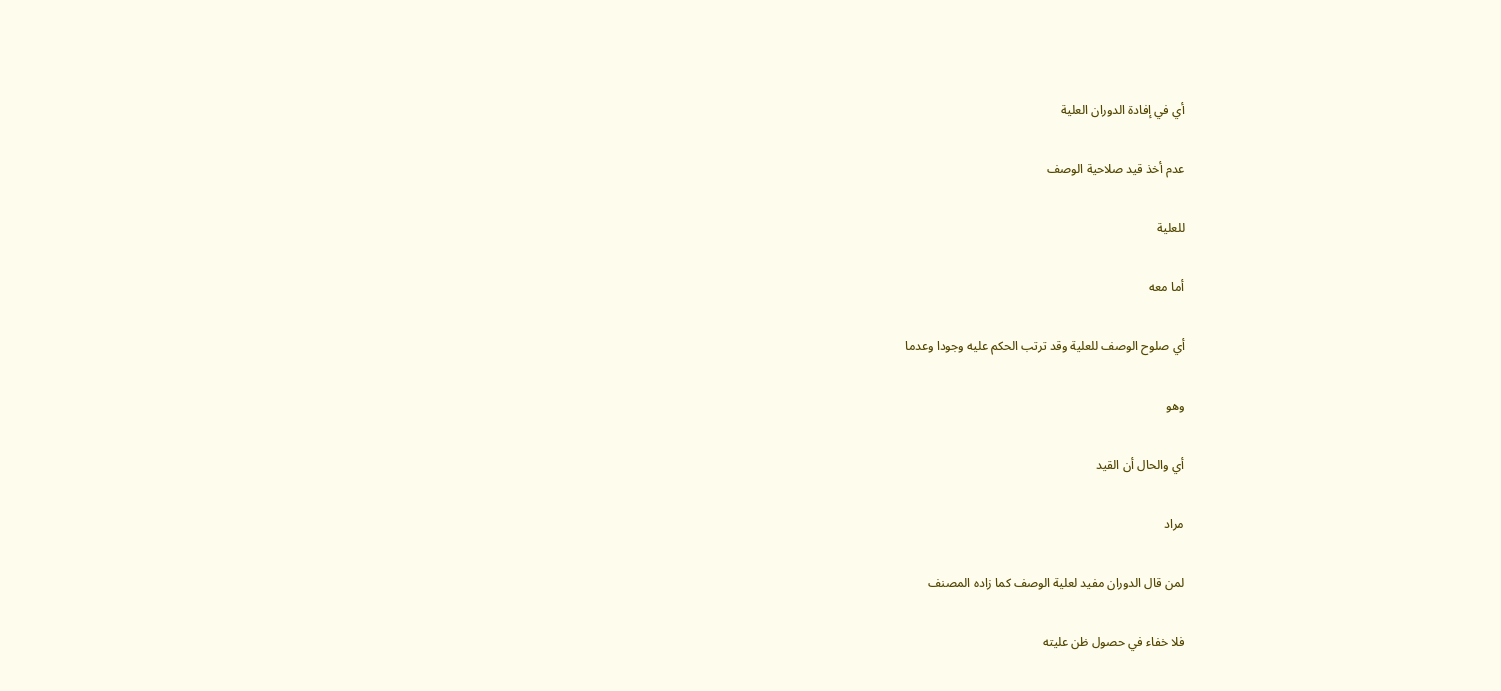أي في إفادة الدوران العلية

عدم أخذ قيد صلاحية الوصف

للعلية

أما معه

أي صلوح الوصف للعلية وقد ترتب الحكم عليه وجودا وعدما

وهو

أي والحال أن القيد

مراد

لمن قال الدوران مفيد لعلية الوصف كما زاده المصنف

فلا خفاء في حصول ظن عليته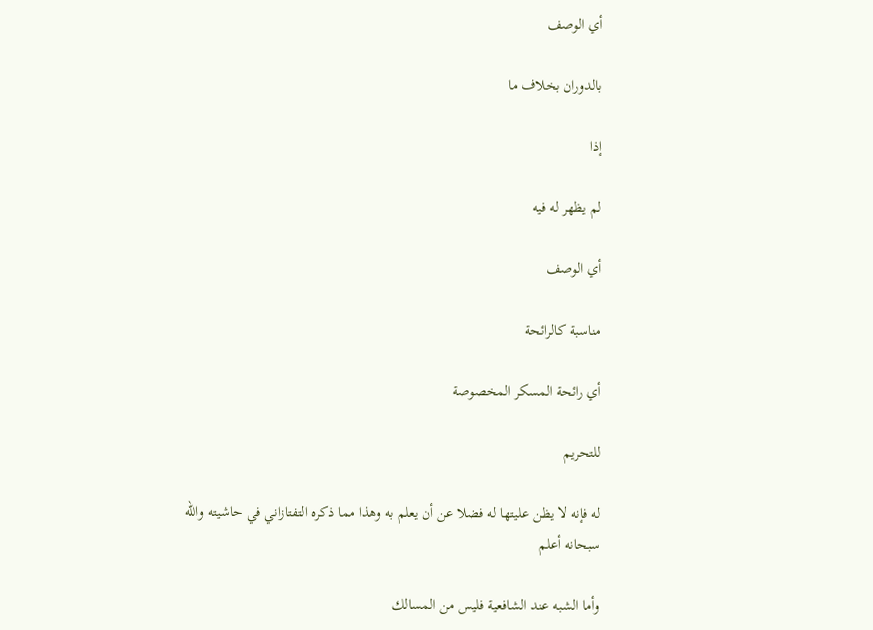أي الوصف

بالدوران بخلاف ما

إذا

لم يظهر له فيه

أي الوصف

مناسبة كالرائحة

أي رائحة المسكر المخصوصة

للتحريم

له فإنه لا يظن عليتها له فضلا عن أن يعلم به وهذا مما ذكره التفتازاني في حاشيته والله سبحانه أعلم

وأما الشبه عند الشافعية فليس من المسالك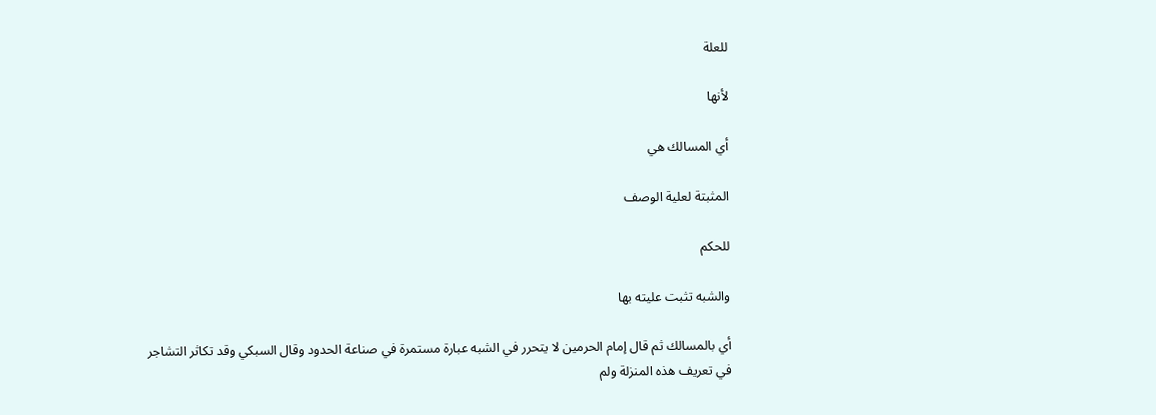للعلة

لأنها

أي المسالك هي

المثبتة لعلية الوصف

للحكم

والشبه تثبت عليته بها

أي بالمسالك ثم قال إمام الحرمين لا يتحرر في الشبه عبارة مستمرة في صناعة الحدود وقال السبكي وقد تكاثر التشاجر في تعريف هذه المنزلة ولم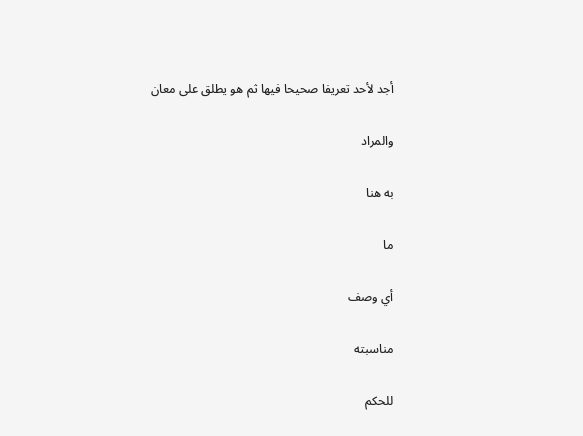أجد لأحد تعريفا صحيحا فيها ثم هو يطلق على معان

والمراد

به هنا

ما

أي وصف

مناسبته

للحكم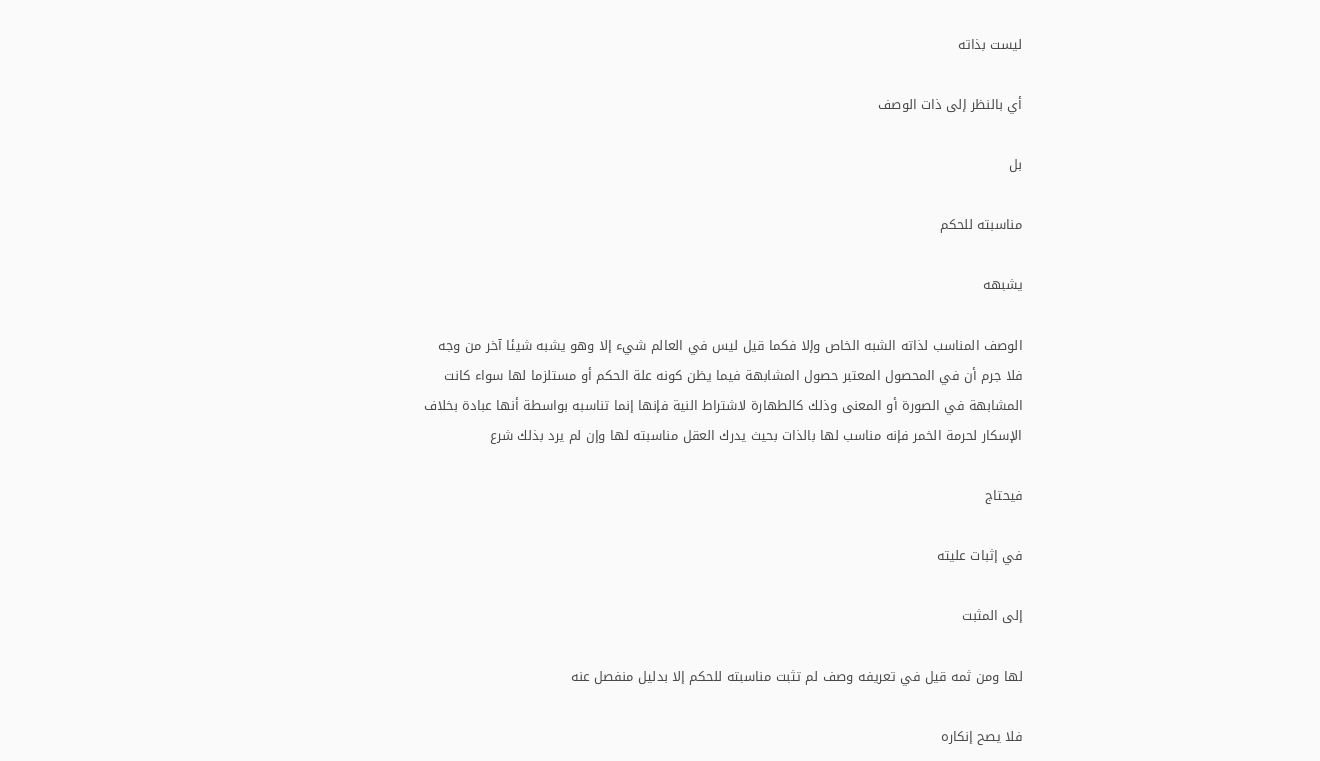ليست بذاته

أي بالنظر إلى ذات الوصف

بل

مناسبته للحكم

يشبهه

الوصف المناسب لذاته الشبه الخاص وإلا فكما قيل ليس في العالم شيء إلا وهو يشبه شيئا آخر من وجه فلا جرم أن في المحصول المعتبر حصول المشابهة فيما يظن كونه علة الحكم أو مستلزما لها سواء كانت المشابهة في الصورة أو المعنى وذلك كالطهارة لاشتراط النية فإنها إنما تناسبه بواسطة أنها عبادة بخلاف الإسكار لحرمة الخمر فإنه مناسب لها بالذات بحيث يدرك العقل مناسبته لها وإن لم يرد بذلك شرع

فيحتاج

في إثبات عليته

إلى المثبت

لها ومن ثمه قيل في تعريفه وصف لم تثبت مناسبته للحكم إلا بدليل منفصل عنه

فلا يصح إنكاره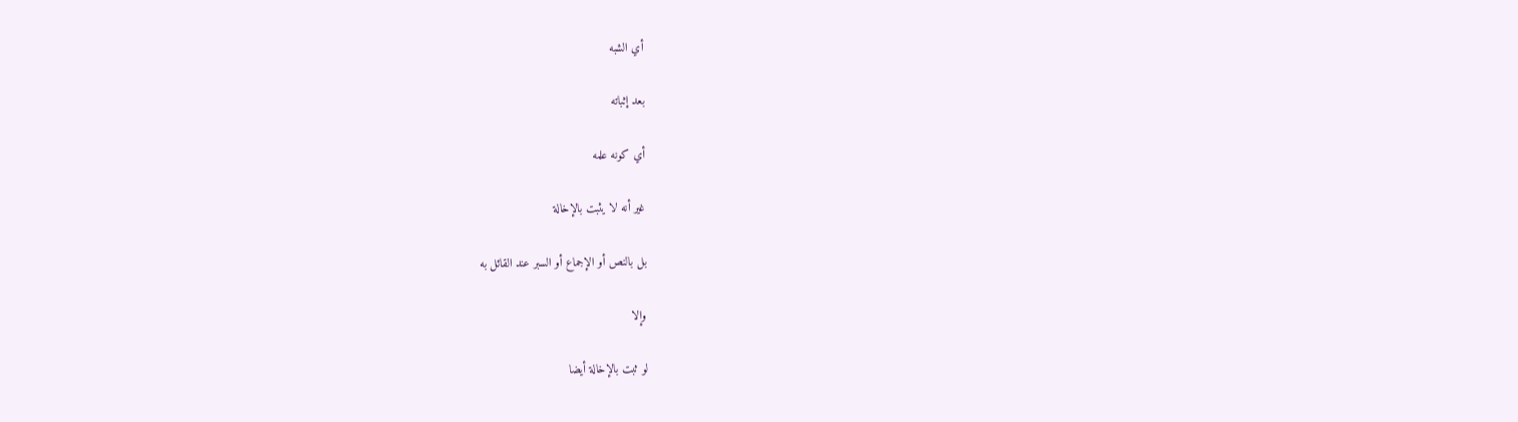أي الشبه

بعد إثباته

أي كونه علمه

غير أنه لا يثبت بالإخالة

بل بالنص أو الإجماع أو السبر عند القائل به

وإلا

لو ثبت بالإخالة أيضا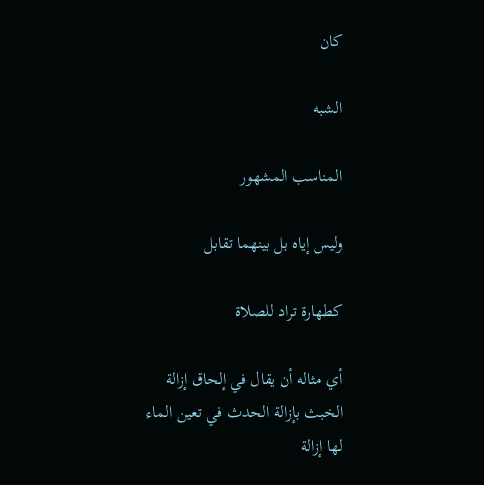كان

الشبه

المناسب المشهور

وليس إياه بل بينهما تقابل

كطهارة تراد للصلاة

أي مثاله أن يقال في إلحاق إزالة الخبث بإزالة الحدث في تعين الماء لها إزالة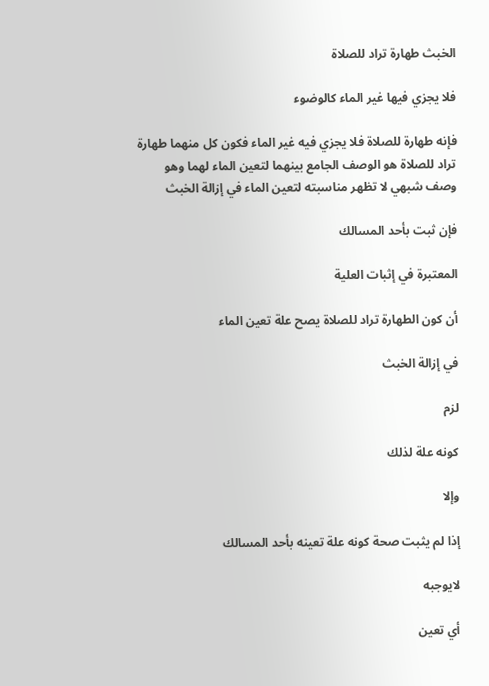الخبث طهارة تراد للصلاة

فلا يجزي فيها غير الماء كالوضوء

فإنه طهارة للصلاة فلا يجزي فيه غير الماء فكون كل منهما طهارة تراد للصلاة هو الوصف الجامع بينهما لتعين الماء لهما وهو وصف شبهي لا تظهر مناسبته لتعين الماء في إزالة الخبث

فإن ثبت بأحد المسالك

المعتبرة في إثبات العلية

أن كون الطهارة تراد للصلاة يصح علة تعين الماء

في إزالة الخبث

لزم

كونه علة لذلك

وإلا

إذا لم يثبت صحة كونه علة تعينه بأحد المسالك

لايوجبه

أي تعين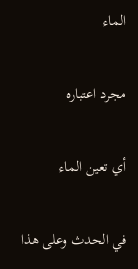الماء

مجرد اعتباره

أي تعين الماء

في الحدث وعلى هذا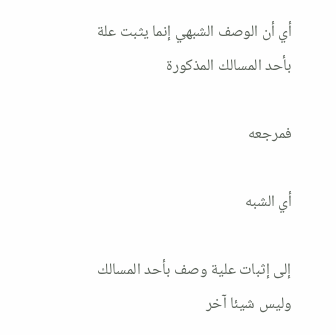أي أن الوصف الشبهي إنما يثبت علة بأحد المسالك المذكورة

فمرجعه

أي الشبه

إلى إثبات علية وصف بأحد المسالك وليس شيئا آخر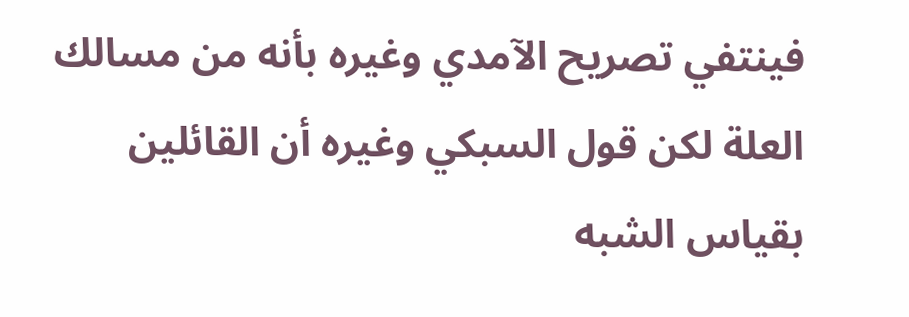فينتفي تصريح الآمدي وغيره بأنه من مسالك العلة لكن قول السبكي وغيره أن القائلين بقياس الشبه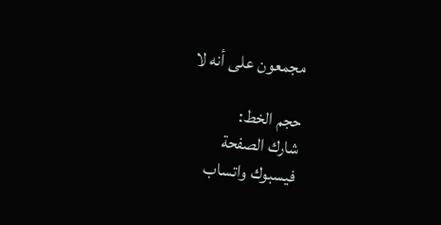مجمعون على أنه لا

حجم الخط:
شارك الصفحة
فيسبوك واتساب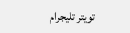تويتر تليجرام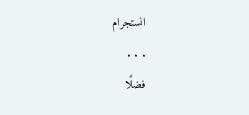انستجرام
. . .
فضلًا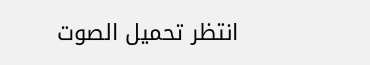انتظر تحميل الصوت